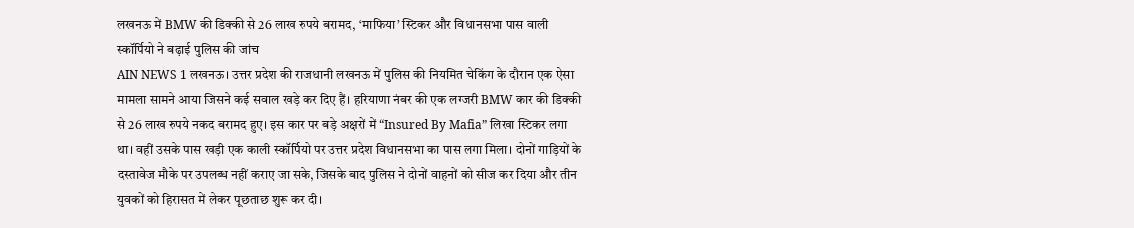लखनऊ में BMW की डिक्की से 26 लाख रुपये बरामद, ‘माफिया’ स्टिकर और विधानसभा पास वाली स्कॉर्पियो ने बढ़ाई पुलिस की जांच
AIN NEWS 1 लखनऊ। उत्तर प्रदेश की राजधानी लखनऊ में पुलिस की नियमित चेकिंग के दौरान एक ऐसा मामला सामने आया जिसने कई सवाल खड़े कर दिए हैं। हरियाणा नंबर की एक लग्जरी BMW कार की डिक्की से 26 लाख रुपये नकद बरामद हुए। इस कार पर बड़े अक्षरों में “Insured By Mafia” लिखा स्टिकर लगा था। वहीं उसके पास खड़ी एक काली स्कॉर्पियो पर उत्तर प्रदेश विधानसभा का पास लगा मिला। दोनों गाड़ियों के दस्तावेज मौके पर उपलब्ध नहीं कराए जा सके, जिसके बाद पुलिस ने दोनों वाहनों को सीज कर दिया और तीन युवकों को हिरासत में लेकर पूछताछ शुरू कर दी।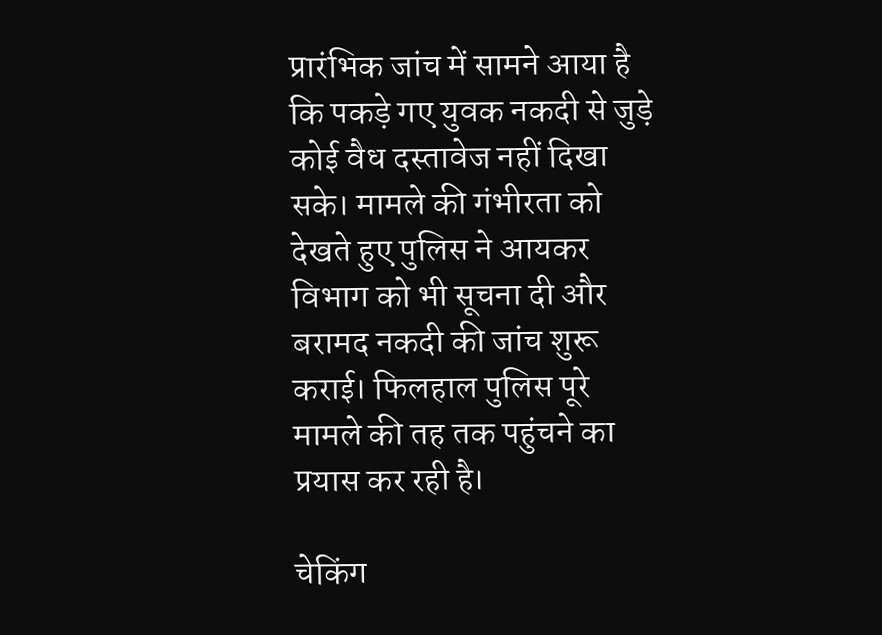प्रारंभिक जांच में सामने आया है कि पकड़े गए युवक नकदी से जुड़े कोई वैध दस्तावेज नहीं दिखा सके। मामले की गंभीरता को देखते हुए पुलिस ने आयकर विभाग को भी सूचना दी और बरामद नकदी की जांच शुरू कराई। फिलहाल पुलिस पूरे मामले की तह तक पहुंचने का प्रयास कर रही है।

चेकिंग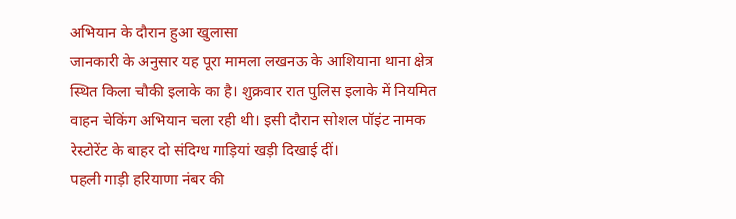अभियान के दौरान हुआ खुलासा
जानकारी के अनुसार यह पूरा मामला लखनऊ के आशियाना थाना क्षेत्र स्थित किला चौकी इलाके का है। शुक्रवार रात पुलिस इलाके में नियमित वाहन चेकिंग अभियान चला रही थी। इसी दौरान सोशल पॉइंट नामक रेस्टोरेंट के बाहर दो संदिग्ध गाड़ियां खड़ी दिखाई दीं।
पहली गाड़ी हरियाणा नंबर की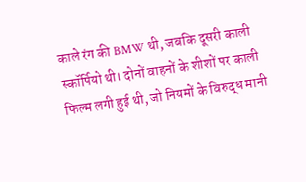काले रंग की BMW थी, जबकि दूसरी काली स्कॉर्पियो थी। दोनों वाहनों के शीशों पर काली फिल्म लगी हुई थी, जो नियमों के विरुद्ध मानी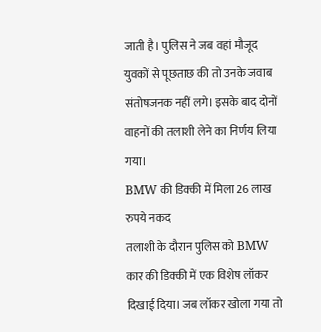जाती है। पुलिस ने जब वहां मौजूद युवकों से पूछताछ की तो उनके जवाब संतोषजनक नहीं लगे। इसके बाद दोनों वाहनों की तलाशी लेने का निर्णय लिया गया।
BMW की डिक्की में मिला 26 लाख रुपये नकद
तलाशी के दौरान पुलिस को BMW कार की डिक्की में एक विशेष लॉकर दिखाई दिया। जब लॉकर खोला गया तो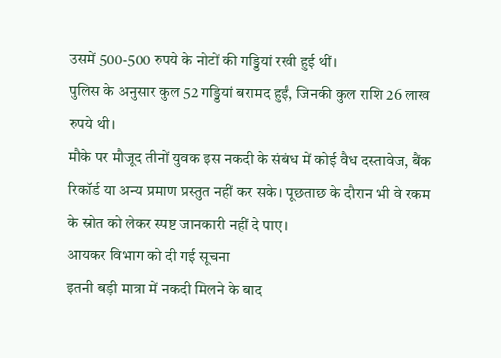उसमें 500-500 रुपये के नोटों की गड्डियां रखी हुई थीं।
पुलिस के अनुसार कुल 52 गड्डियां बरामद हुईं, जिनकी कुल राशि 26 लाख रुपये थी।
मौके पर मौजूद तीनों युवक इस नकदी के संबंध में कोई वैध दस्तावेज, बैंक रिकॉर्ड या अन्य प्रमाण प्रस्तुत नहीं कर सके। पूछताछ के दौरान भी वे रकम के स्रोत को लेकर स्पष्ट जानकारी नहीं दे पाए।
आयकर विभाग को दी गई सूचना
इतनी बड़ी मात्रा में नकदी मिलने के बाद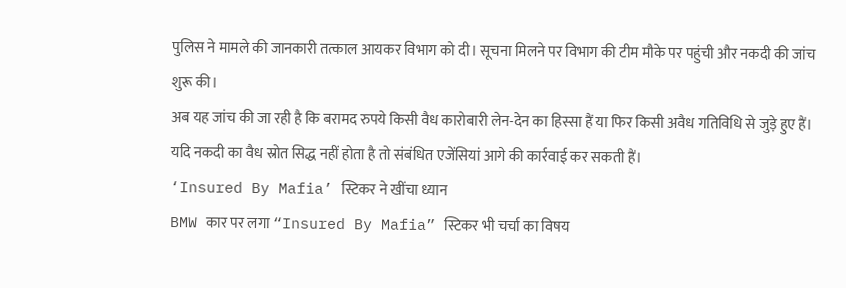पुलिस ने मामले की जानकारी तत्काल आयकर विभाग को दी। सूचना मिलने पर विभाग की टीम मौके पर पहुंची और नकदी की जांच शुरू की।
अब यह जांच की जा रही है कि बरामद रुपये किसी वैध कारोबारी लेन-देन का हिस्सा हैं या फिर किसी अवैध गतिविधि से जुड़े हुए हैं। यदि नकदी का वैध स्रोत सिद्ध नहीं होता है तो संबंधित एजेंसियां आगे की कार्रवाई कर सकती हैं।
‘Insured By Mafia’ स्टिकर ने खींचा ध्यान
BMW कार पर लगा “Insured By Mafia” स्टिकर भी चर्चा का विषय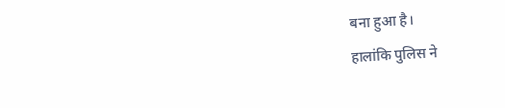बना हुआ है।
हालांकि पुलिस ने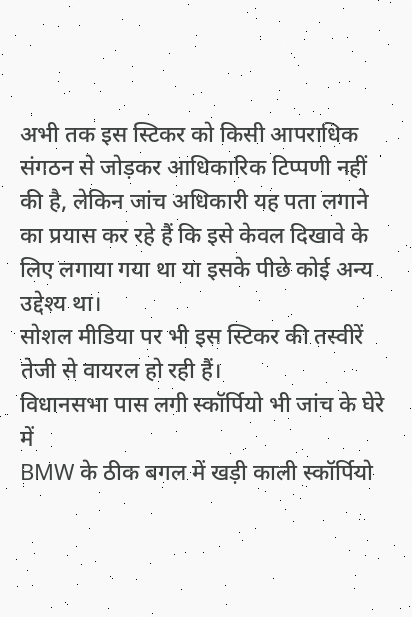अभी तक इस स्टिकर को किसी आपराधिक संगठन से जोड़कर आधिकारिक टिप्पणी नहीं की है, लेकिन जांच अधिकारी यह पता लगाने का प्रयास कर रहे हैं कि इसे केवल दिखावे के लिए लगाया गया था या इसके पीछे कोई अन्य उद्देश्य था।
सोशल मीडिया पर भी इस स्टिकर की तस्वीरें तेजी से वायरल हो रही हैं।
विधानसभा पास लगी स्कॉर्पियो भी जांच के घेरे में
BMW के ठीक बगल में खड़ी काली स्कॉर्पियो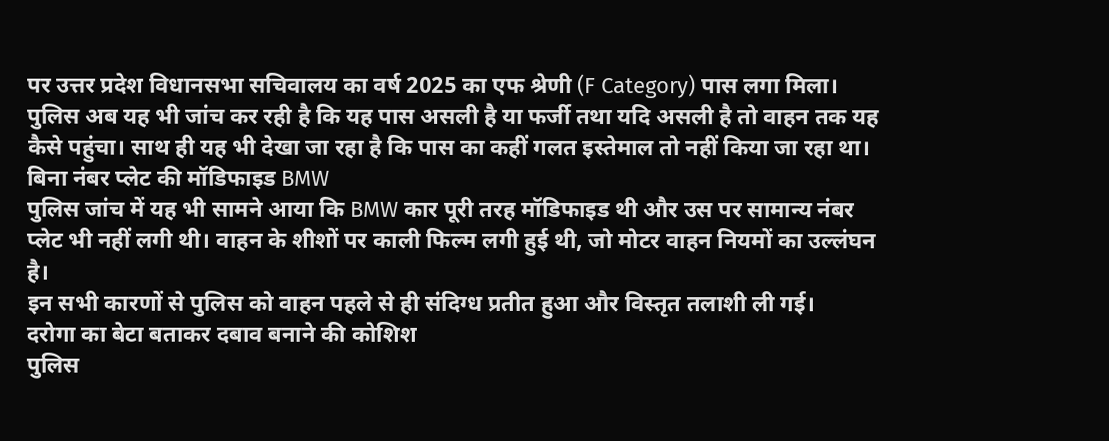पर उत्तर प्रदेश विधानसभा सचिवालय का वर्ष 2025 का एफ श्रेणी (F Category) पास लगा मिला।
पुलिस अब यह भी जांच कर रही है कि यह पास असली है या फर्जी तथा यदि असली है तो वाहन तक यह कैसे पहुंचा। साथ ही यह भी देखा जा रहा है कि पास का कहीं गलत इस्तेमाल तो नहीं किया जा रहा था।
बिना नंबर प्लेट की मॉडिफाइड BMW
पुलिस जांच में यह भी सामने आया कि BMW कार पूरी तरह मॉडिफाइड थी और उस पर सामान्य नंबर प्लेट भी नहीं लगी थी। वाहन के शीशों पर काली फिल्म लगी हुई थी, जो मोटर वाहन नियमों का उल्लंघन है।
इन सभी कारणों से पुलिस को वाहन पहले से ही संदिग्ध प्रतीत हुआ और विस्तृत तलाशी ली गई।
दरोगा का बेटा बताकर दबाव बनाने की कोशिश
पुलिस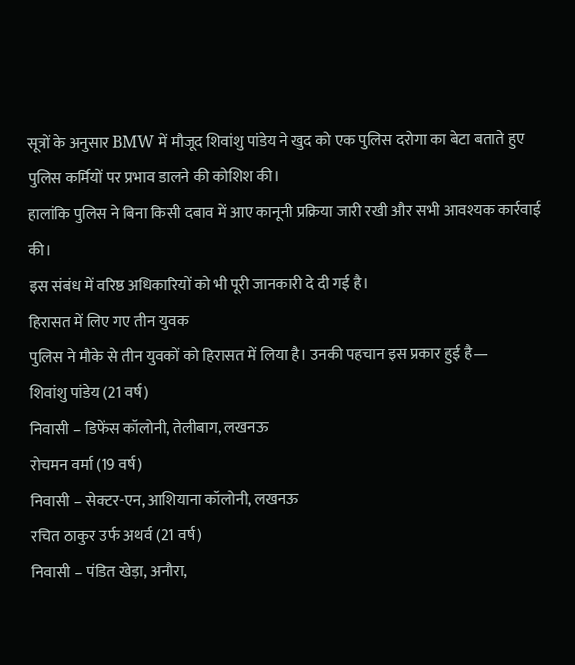सूत्रों के अनुसार BMW में मौजूद शिवांशु पांडेय ने खुद को एक पुलिस दरोगा का बेटा बताते हुए पुलिस कर्मियों पर प्रभाव डालने की कोशिश की।
हालांकि पुलिस ने बिना किसी दबाव में आए कानूनी प्रक्रिया जारी रखी और सभी आवश्यक कार्रवाई की।
इस संबंध में वरिष्ठ अधिकारियों को भी पूरी जानकारी दे दी गई है।
हिरासत में लिए गए तीन युवक
पुलिस ने मौके से तीन युवकों को हिरासत में लिया है। उनकी पहचान इस प्रकार हुई है—
शिवांशु पांडेय (21 वर्ष)
निवासी – डिफेंस कॉलोनी, तेलीबाग, लखनऊ
रोचमन वर्मा (19 वर्ष)
निवासी – सेक्टर-एन, आशियाना कॉलोनी, लखनऊ
रचित ठाकुर उर्फ अथर्व (21 वर्ष)
निवासी – पंडित खेड़ा, अनौरा,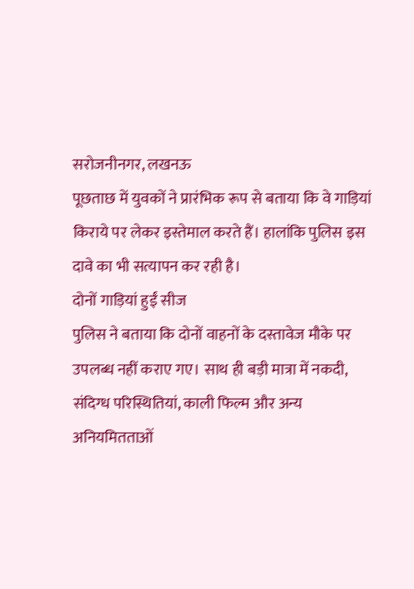सरोजनीनगर, लखनऊ
पूछताछ में युवकों ने प्रारंभिक रूप से बताया कि वे गाड़ियां किराये पर लेकर इस्तेमाल करते हैं। हालांकि पुलिस इस दावे का भी सत्यापन कर रही है।
दोनों गाड़ियां हुईं सीज
पुलिस ने बताया कि दोनों वाहनों के दस्तावेज मौके पर उपलब्ध नहीं कराए गए। साथ ही बड़ी मात्रा में नकदी, संदिग्ध परिस्थितियां, काली फिल्म और अन्य अनियमितताओं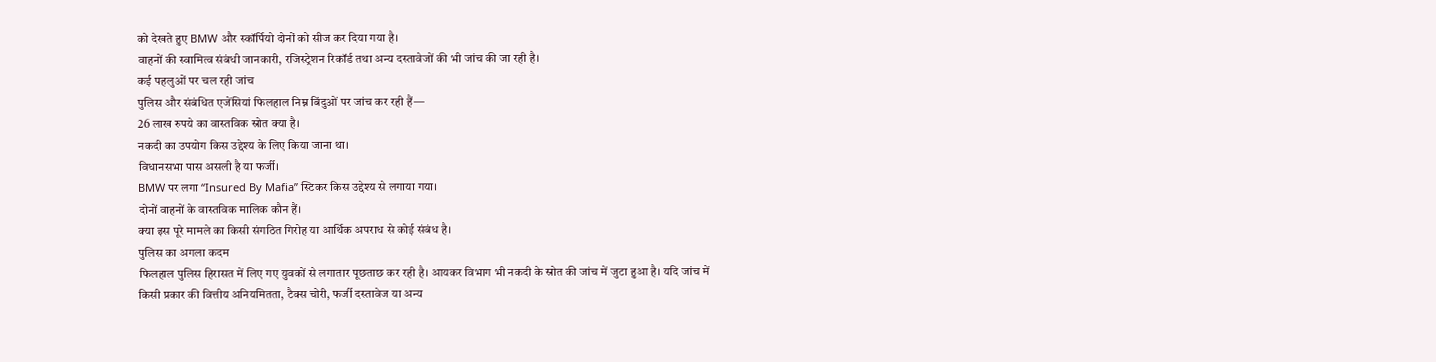को देखते हुए BMW और स्कॉर्पियो दोनों को सीज कर दिया गया है।
वाहनों की स्वामित्व संबंधी जानकारी, रजिस्ट्रेशन रिकॉर्ड तथा अन्य दस्तावेजों की भी जांच की जा रही है।
कई पहलुओं पर चल रही जांच
पुलिस और संबंधित एजेंसियां फिलहाल निम्न बिंदुओं पर जांच कर रही हैं—
26 लाख रुपये का वास्तविक स्रोत क्या है।
नकदी का उपयोग किस उद्देश्य के लिए किया जाना था।
विधानसभा पास असली है या फर्जी।
BMW पर लगा “Insured By Mafia” स्टिकर किस उद्देश्य से लगाया गया।
दोनों वाहनों के वास्तविक मालिक कौन हैं।
क्या इस पूरे मामले का किसी संगठित गिरोह या आर्थिक अपराध से कोई संबंध है।
पुलिस का अगला कदम
फिलहाल पुलिस हिरासत में लिए गए युवकों से लगातार पूछताछ कर रही है। आयकर विभाग भी नकदी के स्रोत की जांच में जुटा हुआ है। यदि जांच में किसी प्रकार की वित्तीय अनियमितता, टैक्स चोरी, फर्जी दस्तावेज या अन्य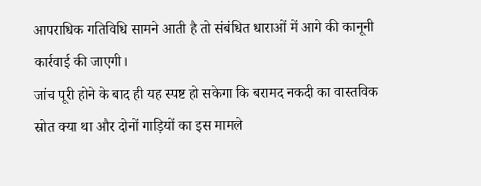आपराधिक गतिविधि सामने आती है तो संबंधित धाराओं में आगे की कानूनी कार्रवाई की जाएगी।
जांच पूरी होने के बाद ही यह स्पष्ट हो सकेगा कि बरामद नकदी का वास्तविक स्रोत क्या था और दोनों गाड़ियों का इस मामले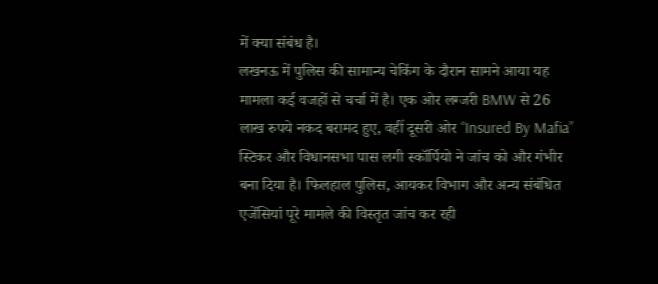में क्या संबंध है।
लखनऊ में पुलिस की सामान्य चेकिंग के दौरान सामने आया यह मामला कई वजहों से चर्चा में है। एक ओर लग्जरी BMW से 26 लाख रुपये नकद बरामद हुए, वहीं दूसरी ओर “Insured By Mafia” स्टिकर और विधानसभा पास लगी स्कॉर्पियो ने जांच को और गंभीर बना दिया है। फिलहाल पुलिस, आयकर विभाग और अन्य संबंधित एजेंसियां पूरे मामले की विस्तृत जांच कर रही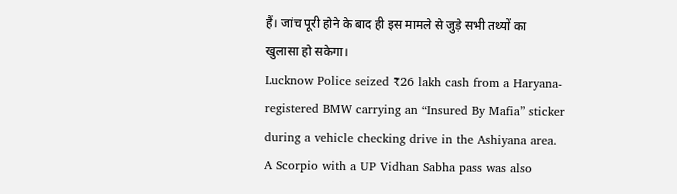हैं। जांच पूरी होने के बाद ही इस मामले से जुड़े सभी तथ्यों का खुलासा हो सकेगा।
Lucknow Police seized ₹26 lakh cash from a Haryana-registered BMW carrying an “Insured By Mafia” sticker during a vehicle checking drive in the Ashiyana area. A Scorpio with a UP Vidhan Sabha pass was also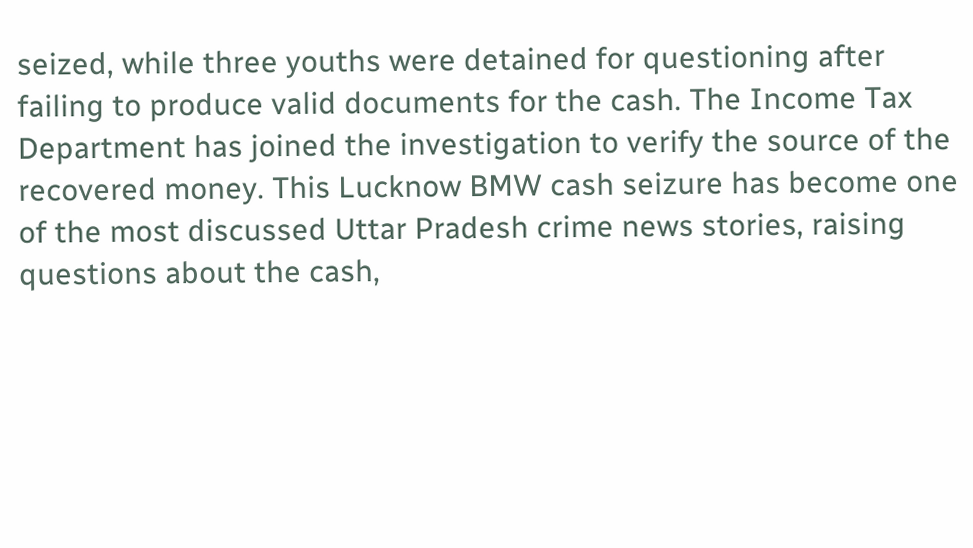seized, while three youths were detained for questioning after failing to produce valid documents for the cash. The Income Tax Department has joined the investigation to verify the source of the recovered money. This Lucknow BMW cash seizure has become one of the most discussed Uttar Pradesh crime news stories, raising questions about the cash,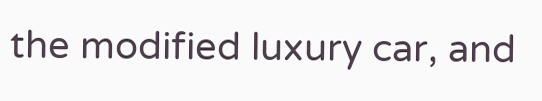the modified luxury car, and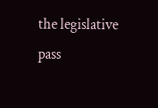the legislative pass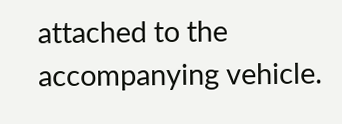attached to the accompanying vehicle.